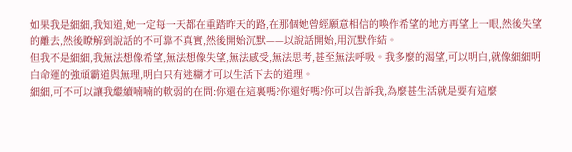如果我是細細,我知道,她一定每一天都在重踏昨天的路,在那個她曾經願意相信的喚作希望的地方再望上一眼,然後失望的離去,然後瞭解到說話的不可靠不真實,然後開始沉默——以說話開始,用沉默作結。
但我不是細細,我無法想像希望,無法想像失望,無法感受,無法思考,甚至無法呼吸。我多麼的渴望,可以明白,就像細細明白命運的強頑霸道與無理,明白只有迷糊才可以生活下去的道理。
細細,可不可以讓我繼續喃喃的軟弱的在問:你還在這裏嗎?你還好嗎?你可以告訴我,為麼甚生活就是要有這麼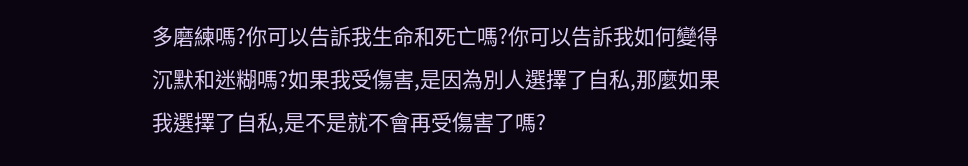多磨練嗎?你可以告訴我生命和死亡嗎?你可以告訴我如何變得沉默和迷糊嗎?如果我受傷害,是因為別人選擇了自私,那麼如果我選擇了自私,是不是就不會再受傷害了嗎?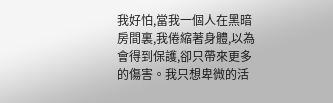我好怕,當我一個人在黑暗房間裏,我倦縮著身體,以為會得到保護,卻只帶來更多的傷害。我只想卑微的活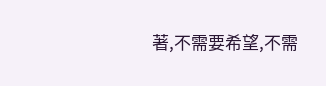著,不需要希望,不需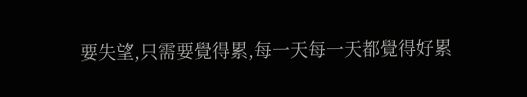要失望,只需要覺得累,每一天每一天都覺得好累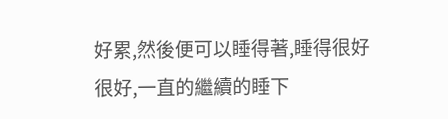好累,然後便可以睡得著,睡得很好很好,一直的繼續的睡下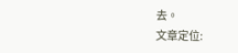去。
文章定位: